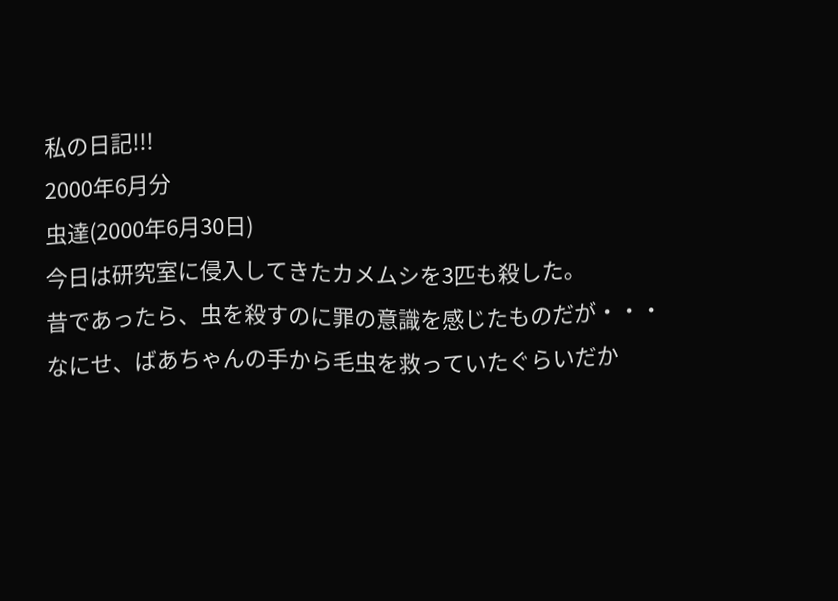私の日記!!!
2000年6月分
虫達(2000年6月30日)
今日は研究室に侵入してきたカメムシを3匹も殺した。
昔であったら、虫を殺すのに罪の意識を感じたものだが・・・
なにせ、ばあちゃんの手から毛虫を救っていたぐらいだか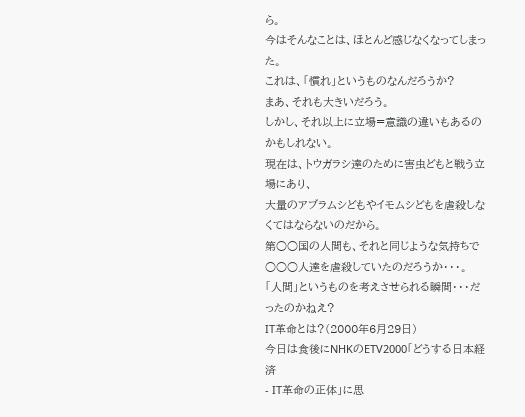ら。
今はそんなことは、ほとんど感じなくなってしまった。
これは、「慣れ」というものなんだろうか?
まあ、それも大きいだろう。
しかし、それ以上に立場=意識の違いもあるのかもしれない。
現在は、トウガラシ達のために害虫どもと戦う立場にあり、
大量のアブラムシどもやイモムシどもを虐殺しなくてはならないのだから。
第○○国の人間も、それと同じような気持ちで○○○人達を虐殺していたのだろうか・・・。
「人間」というものを考えさせられる瞬間・・・だったのかねえ?
IT革命とは?(2000年6月29日)
今日は食後にNHKのETV2000「どうする日本経済
- IT革命の正体」に思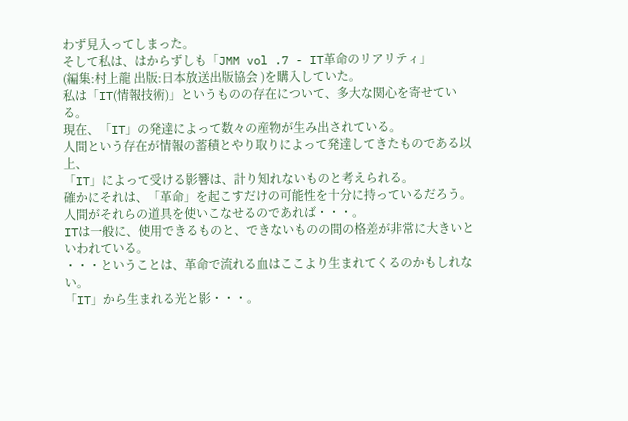わず見入ってしまった。
そして私は、はからずしも「JMM vol .7 - IT革命のリアリティ」
(編集:村上龍 出版:日本放送出版協会 )を購入していた。
私は「IT(情報技術)」というものの存在について、多大な関心を寄せている。
現在、「IT」の発達によって数々の産物が生み出されている。
人間という存在が情報の蓄積とやり取りによって発達してきたものである以上、
「IT」によって受ける影響は、計り知れないものと考えられる。
確かにそれは、「革命」を起こすだけの可能性を十分に持っているだろう。
人間がそれらの道具を使いこなせるのであれば・・・。
ITは一般に、使用できるものと、できないものの間の格差が非常に大きいといわれている。
・・・ということは、革命で流れる血はここより生まれてくるのかもしれない。
「IT」から生まれる光と影・・・。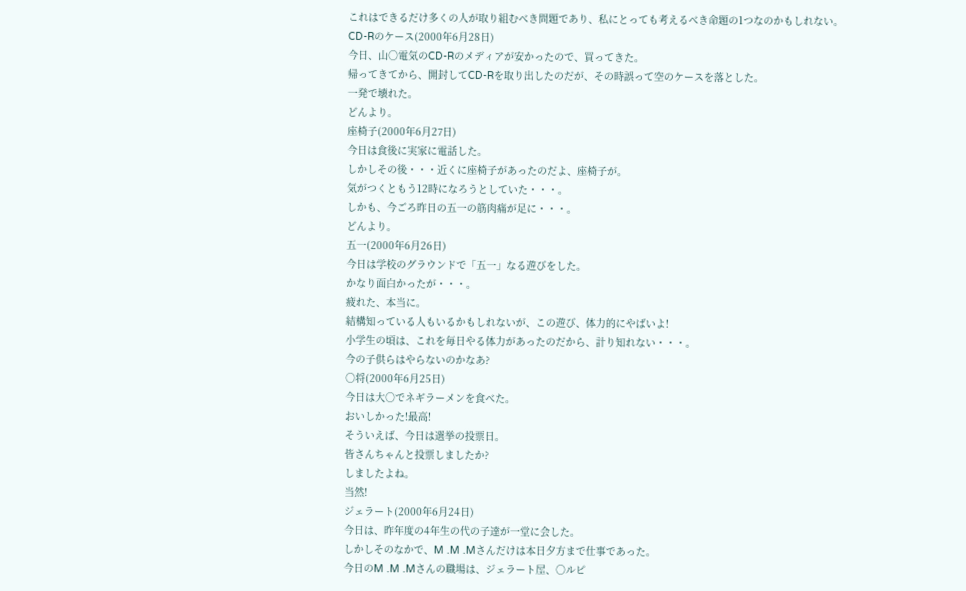これはできるだけ多くの人が取り組むべき問題であり、私にとっても考えるべき命題の1つなのかもしれない。
CD-Rのケース(2000年6月28日)
今日、山○電気のCD-Rのメディアが安かったので、買ってきた。
帰ってきてから、開封してCD-Rを取り出したのだが、その時誤って空のケースを落とした。
一発で壊れた。
どんより。
座椅子(2000年6月27日)
今日は食後に実家に電話した。
しかしその後・・・近くに座椅子があったのだよ、座椅子が。
気がつくともう12時になろうとしていた・・・。
しかも、今ごろ昨日の五一の筋肉痛が足に・・・。
どんより。
五一(2000年6月26日)
今日は学校のグラウンドで「五一」なる遊びをした。
かなり面白かったが・・・。
疲れた、本当に。
結構知っている人もいるかもしれないが、この遊び、体力的にやばいよ!
小学生の頃は、これを毎日やる体力があったのだから、計り知れない・・・。
今の子供らはやらないのかなあ?
○将(2000年6月25日)
今日は大○でネギラーメンを食べた。
おいしかった!最高!
そういえば、今日は選挙の投票日。
皆さんちゃんと投票しましたか?
しましたよね。
当然!
ジェラート(2000年6月24日)
今日は、昨年度の4年生の代の子達が一堂に会した。
しかしそのなかで、M .M .Mさんだけは本日夕方まで仕事であった。
今日のM .M .Mさんの職場は、ジェラート屋、○ルピ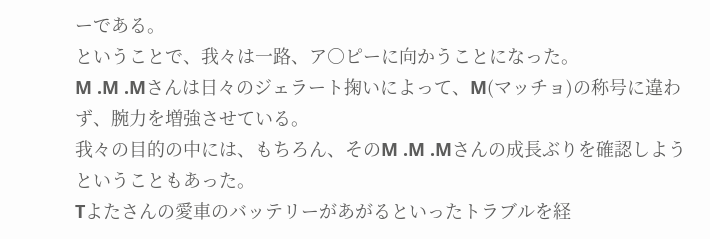ーである。
ということで、我々は一路、ア○ピーに向かうことになった。
M .M .Mさんは日々のジェラート掬いによって、M(マッチョ)の称号に違わず、腕力を増強させている。
我々の目的の中には、もちろん、そのM .M .Mさんの成長ぶりを確認しようということもあった。
Tよたさんの愛車のバッテリーがあがるといったトラブルを経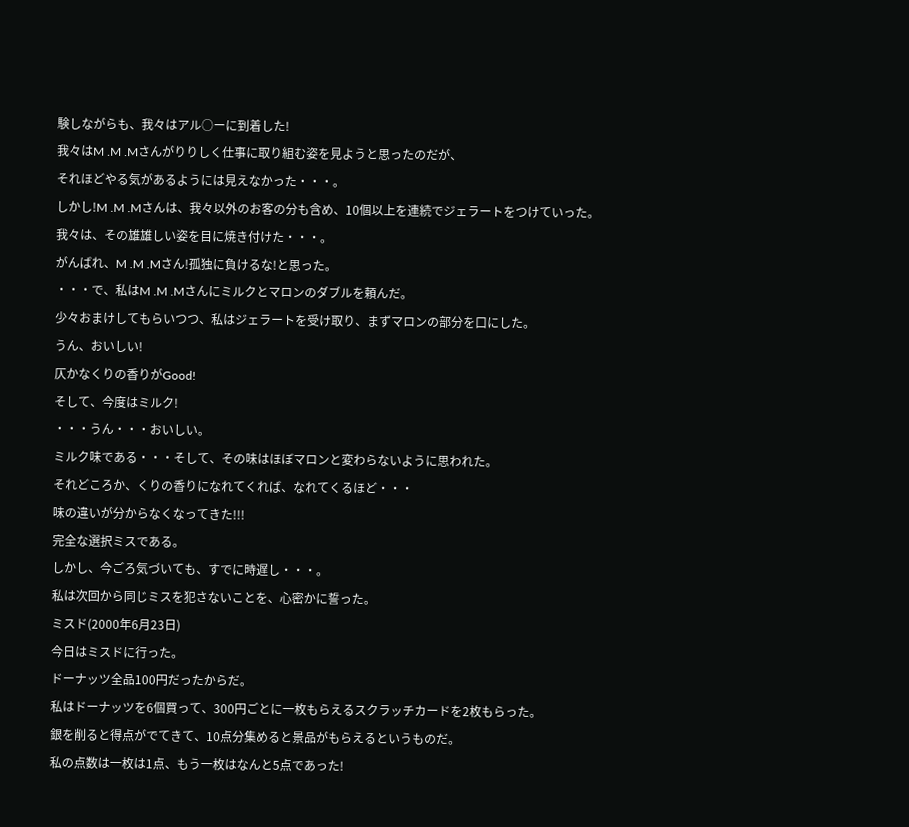験しながらも、我々はアル○ーに到着した!
我々はM .M .Mさんがりりしく仕事に取り組む姿を見ようと思ったのだが、
それほどやる気があるようには見えなかった・・・。
しかし!M .M .Mさんは、我々以外のお客の分も含め、10個以上を連続でジェラートをつけていった。
我々は、その雄雄しい姿を目に焼き付けた・・・。
がんばれ、M .M .Mさん!孤独に負けるな!と思った。
・・・で、私はM .M .Mさんにミルクとマロンのダブルを頼んだ。
少々おまけしてもらいつつ、私はジェラートを受け取り、まずマロンの部分を口にした。
うん、おいしい!
仄かなくりの香りがGood!
そして、今度はミルク!
・・・うん・・・おいしい。
ミルク味である・・・そして、その味はほぼマロンと変わらないように思われた。
それどころか、くりの香りになれてくれば、なれてくるほど・・・
味の違いが分からなくなってきた!!!
完全な選択ミスである。
しかし、今ごろ気づいても、すでに時遅し・・・。
私は次回から同じミスを犯さないことを、心密かに誓った。
ミスド(2000年6月23日)
今日はミスドに行った。
ドーナッツ全品100円だったからだ。
私はドーナッツを6個買って、300円ごとに一枚もらえるスクラッチカードを2枚もらった。
銀を削ると得点がでてきて、10点分集めると景品がもらえるというものだ。
私の点数は一枚は1点、もう一枚はなんと5点であった!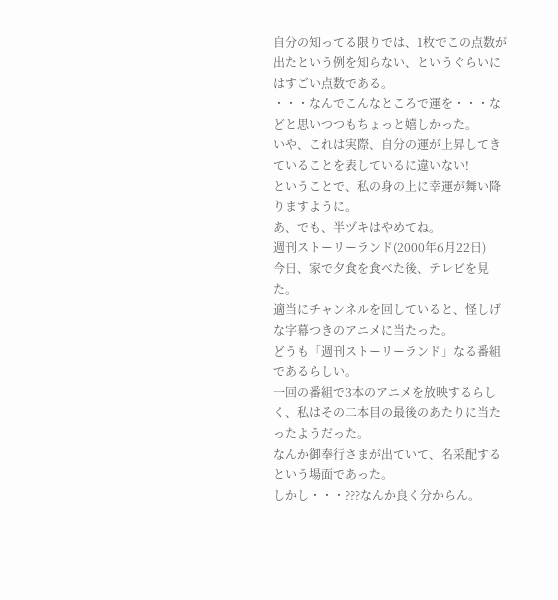自分の知ってる限りでは、1枚でこの点数が出たという例を知らない、というぐらいにはすごい点数である。
・・・なんでこんなところで運を・・・などと思いつつもちょっと嬉しかった。
いや、これは実際、自分の運が上昇してきていることを表しているに違いない!
ということで、私の身の上に幸運が舞い降りますように。
あ、でも、半ヅキはやめてね。
週刊ストーリーランド(2000年6月22日)
今日、家で夕食を食べた後、テレビを見た。
適当にチャンネルを回していると、怪しげな字幕つきのアニメに当たった。
どうも「週刊ストーリーランド」なる番組であるらしい。
一回の番組で3本のアニメを放映するらしく、私はその二本目の最後のあたりに当たったようだった。
なんか御奉行さまが出ていて、名采配するという場面であった。
しかし・・・???なんか良く分からん。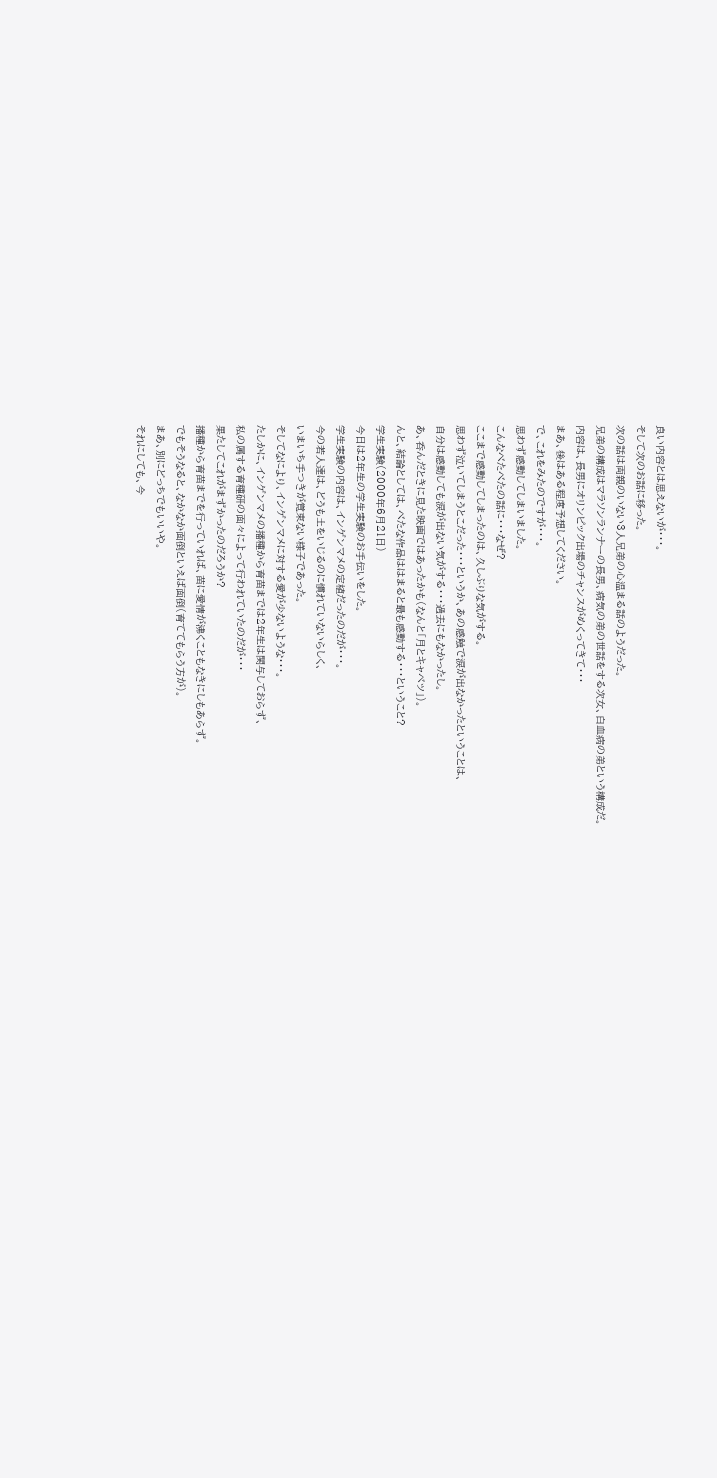良い内容とは思えないが・・・。
そして次のお話に移った。
次の話は両親のいない3人兄弟の心温まる話のようだった。
兄弟の構成はマラソンランナーの長男、病気の弟の世話をする次女、白血病の弟という構成だ。
内容は、長男にオリンピック出場のチャンスがめくってきて・・・
まあ、後はある程度予想してください。
で、これをみたのですが・・・。
思わず感動してしまいました。
こんなべたべたの話に・・・なぜ?
ここまで感動してしまったのは、久しぶりな気がする。
思わず泣いてしまうとこだった・・・というか、あの感触で涙が出なかったということは、
自分は感動しても涙が出ない気がする・・・過去にもなかったし。
あ、呑んだときに見た映画ではあったかも(なんと「月とキャベツ」)。
んと、結論としては、べたな作品ははまると最も感動する・・・ということ?
学生実験(2000年6月21日)
今日は2年生の学生実験のお手伝いをした。
学生実験の内容は、インゲンマメの定植だったのだが・・・。
今の若人達は、どうも土をいじるのに慣れていないらしく、
いまいち手つきが覚束ない様子であった。
そしてなにより、インゲンマメに対する愛が少ないような・・・。
たしかに、インゲンマメの播種から育苗までは2年生は関与しておらず、
私の属する育種研の面々によって行われていたのだが・・・
果たしてこれがまずかったのだろうか?
播種から育苗までを行っていれば、苗に愛情が沸くこともなきにしもあらず。
でもそうなると、なかなか面倒といえば面倒(育ててもらう方が)。
まあ、別にどっちでもいいや。
それにしても、今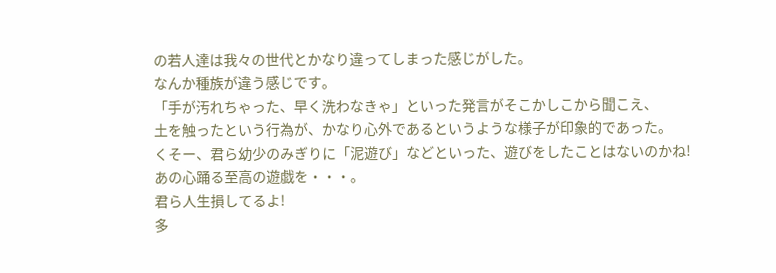の若人達は我々の世代とかなり違ってしまった感じがした。
なんか種族が違う感じです。
「手が汚れちゃった、早く洗わなきゃ」といった発言がそこかしこから聞こえ、
土を触ったという行為が、かなり心外であるというような様子が印象的であった。
くそー、君ら幼少のみぎりに「泥遊び」などといった、遊びをしたことはないのかね!
あの心踊る至高の遊戯を・・・。
君ら人生損してるよ!
多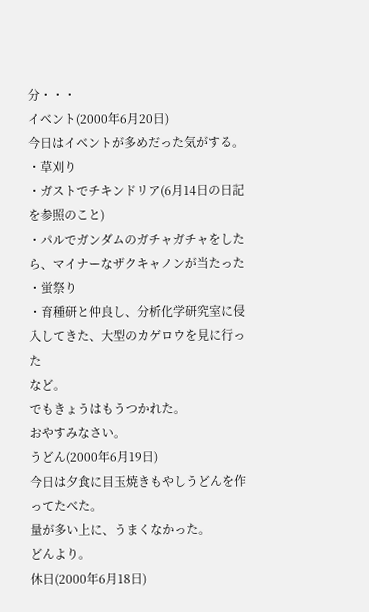分・・・
イベント(2000年6月20日)
今日はイベントが多めだった気がする。
・草刈り
・ガストでチキンドリア(6月14日の日記を参照のこと)
・パルでガンダムのガチャガチャをしたら、マイナーなザクキャノンが当たった
・蛍祭り
・育種研と仲良し、分析化学研究室に侵入してきた、大型のカゲロウを見に行った
など。
でもきょうはもうつかれた。
おやすみなさい。
うどん(2000年6月19日)
今日は夕食に目玉焼きもやしうどんを作ってたべた。
量が多い上に、うまくなかった。
どんより。
休日(2000年6月18日)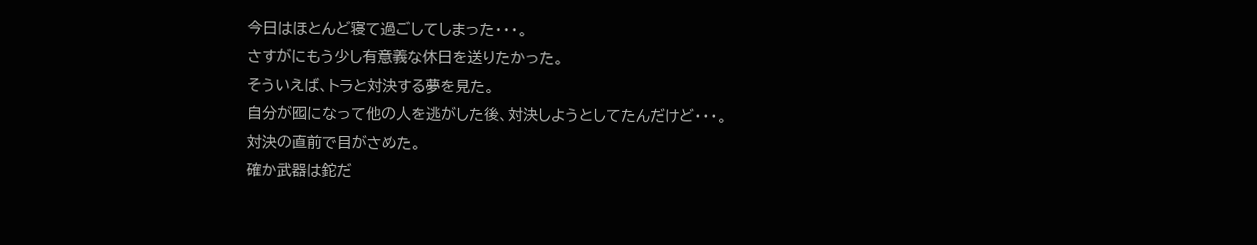今日はほとんど寝て過ごしてしまった・・・。
さすがにもう少し有意義な休日を送りたかった。
そういえば、トラと対決する夢を見た。
自分が囮になって他の人を逃がした後、対決しようとしてたんだけど・・・。
対決の直前で目がさめた。
確か武器は鉈だ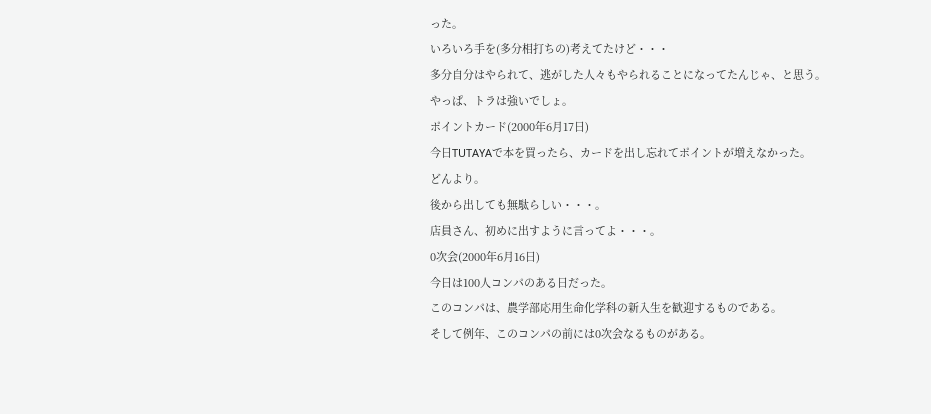った。
いろいろ手を(多分相打ちの)考えてたけど・・・
多分自分はやられて、逃がした人々もやられることになってたんじゃ、と思う。
やっぱ、トラは強いでしょ。
ポイントカード(2000年6月17日)
今日TUTAYAで本を買ったら、カードを出し忘れてポイントが増えなかった。
どんより。
後から出しても無駄らしい・・・。
店員さん、初めに出すように言ってよ・・・。
0次会(2000年6月16日)
今日は100人コンパのある日だった。
このコンパは、農学部応用生命化学科の新入生を歓迎するものである。
そして例年、このコンパの前には0次会なるものがある。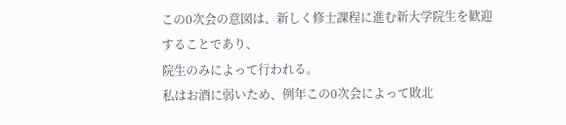この0次会の意図は、新しく修士課程に進む新大学院生を歓迎することであり、
院生のみによって行われる。
私はお酒に弱いため、例年この0次会によって敗北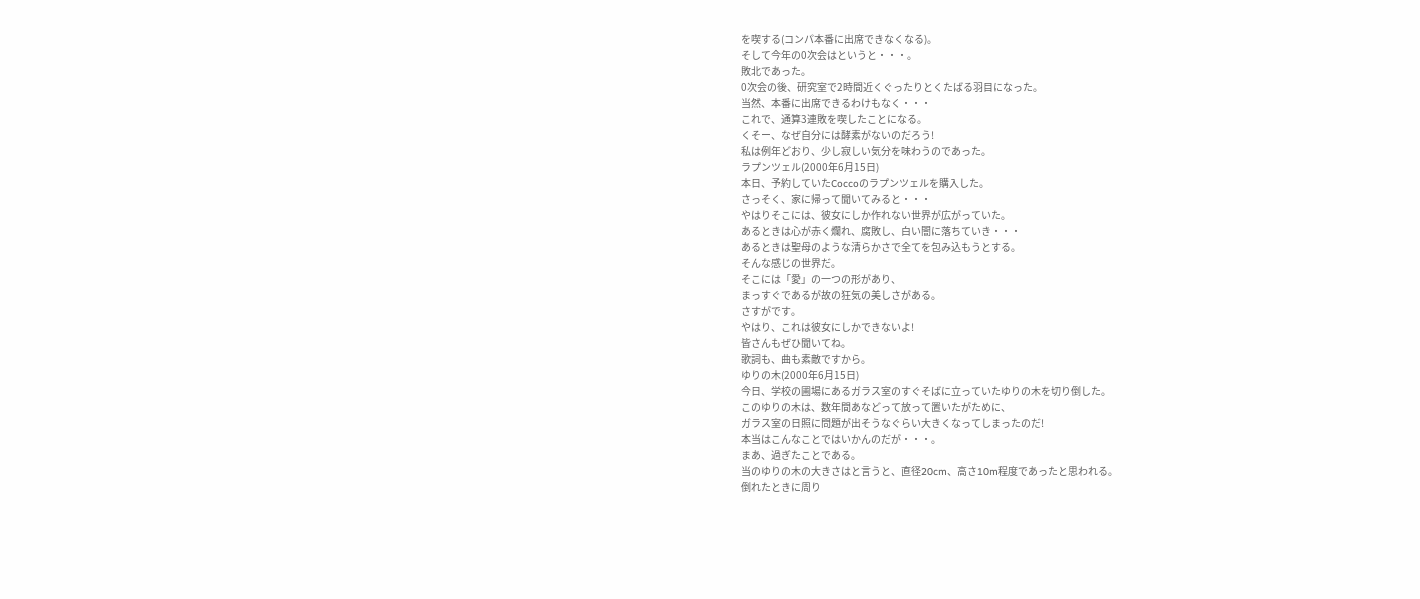を喫する(コンパ本番に出席できなくなる)。
そして今年の0次会はというと・・・。
敗北であった。
0次会の後、研究室で2時間近くぐったりとくたばる羽目になった。
当然、本番に出席できるわけもなく・・・
これで、通算3連敗を喫したことになる。
くそー、なぜ自分には酵素がないのだろう!
私は例年どおり、少し寂しい気分を味わうのであった。
ラプンツェル(2000年6月15日)
本日、予約していたCoccoのラプンツェルを購入した。
さっそく、家に帰って聞いてみると・・・
やはりそこには、彼女にしか作れない世界が広がっていた。
あるときは心が赤く爛れ、腐敗し、白い闇に落ちていき・・・
あるときは聖母のような清らかさで全てを包み込もうとする。
そんな感じの世界だ。
そこには「愛」の一つの形があり、
まっすぐであるが故の狂気の美しさがある。
さすがです。
やはり、これは彼女にしかできないよ!
皆さんもぜひ聞いてね。
歌詞も、曲も素敵ですから。
ゆりの木(2000年6月15日)
今日、学校の圃場にあるガラス室のすぐそばに立っていたゆりの木を切り倒した。
このゆりの木は、数年間あなどって放って置いたがために、
ガラス室の日照に問題が出そうなぐらい大きくなってしまったのだ!
本当はこんなことではいかんのだが・・・。
まあ、過ぎたことである。
当のゆりの木の大きさはと言うと、直径20cm、高さ10m程度であったと思われる。
倒れたときに周り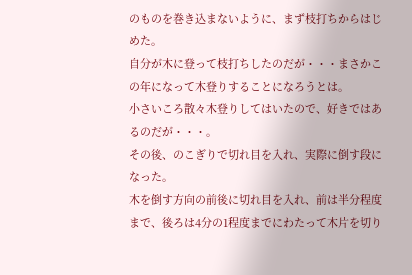のものを巻き込まないように、まず枝打ちからはじめた。
自分が木に登って枝打ちしたのだが・・・まさかこの年になって木登りすることになろうとは。
小さいころ散々木登りしてはいたので、好きではあるのだが・・・。
その後、のこぎりで切れ目を入れ、実際に倒す段になった。
木を倒す方向の前後に切れ目を入れ、前は半分程度まで、後ろは4分の1程度までにわたって木片を切り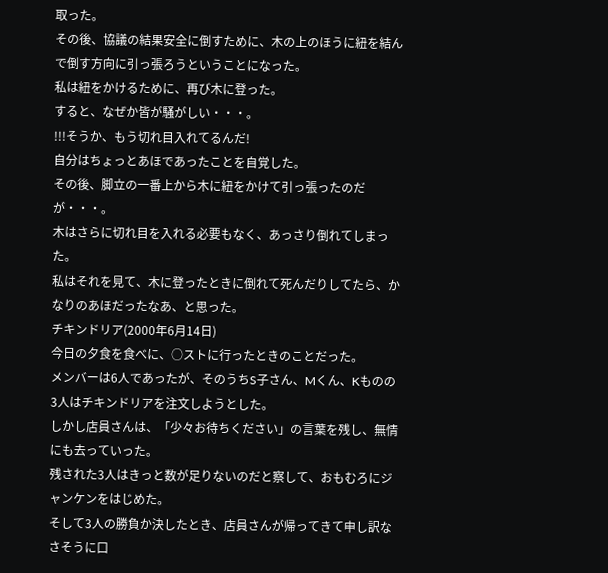取った。
その後、協議の結果安全に倒すために、木の上のほうに紐を結んで倒す方向に引っ張ろうということになった。
私は紐をかけるために、再び木に登った。
すると、なぜか皆が騒がしい・・・。
!!!そうか、もう切れ目入れてるんだ!
自分はちょっとあほであったことを自覚した。
その後、脚立の一番上から木に紐をかけて引っ張ったのだが・・・。
木はさらに切れ目を入れる必要もなく、あっさり倒れてしまった。
私はそれを見て、木に登ったときに倒れて死んだりしてたら、かなりのあほだったなあ、と思った。
チキンドリア(2000年6月14日)
今日の夕食を食べに、○ストに行ったときのことだった。
メンバーは6人であったが、そのうちS子さん、Mくん、Kものの3人はチキンドリアを注文しようとした。
しかし店員さんは、「少々お待ちください」の言葉を残し、無情にも去っていった。
残された3人はきっと数が足りないのだと察して、おもむろにジャンケンをはじめた。
そして3人の勝負か決したとき、店員さんが帰ってきて申し訳なさそうに口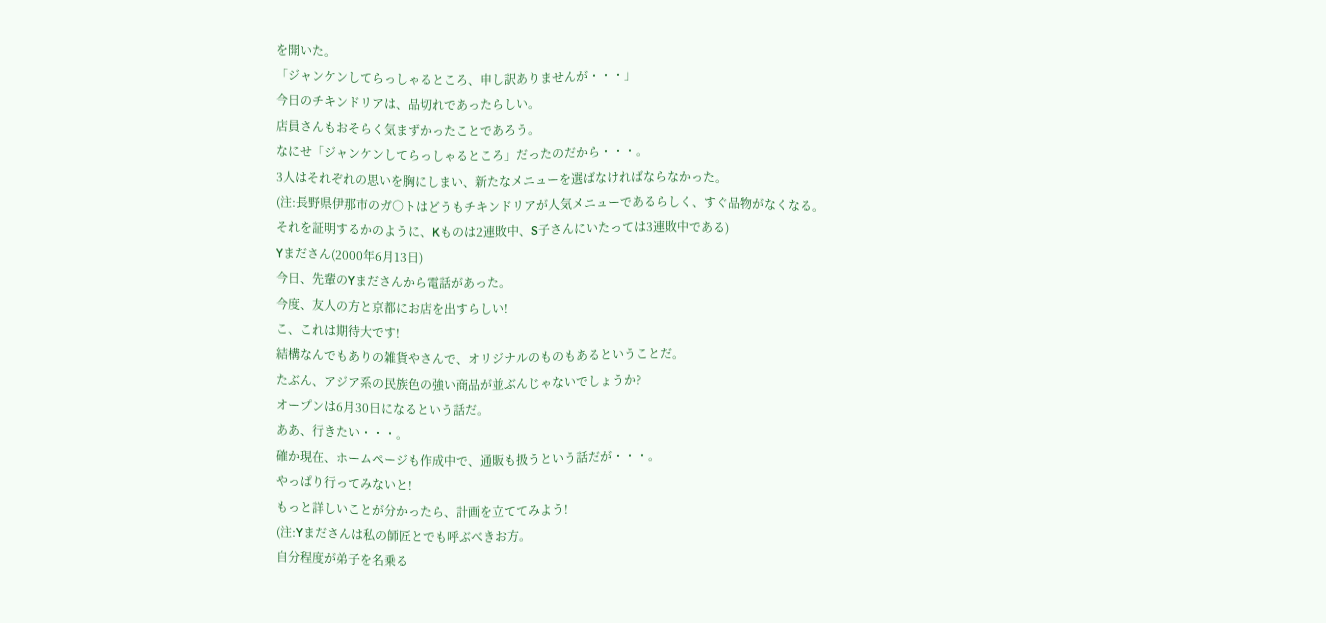を開いた。
「ジャンケンしてらっしゃるところ、申し訳ありませんが・・・」
今日のチキンドリアは、品切れであったらしい。
店員さんもおそらく気まずかったことであろう。
なにせ「ジャンケンしてらっしゃるところ」だったのだから・・・。
3人はそれぞれの思いを胸にしまい、新たなメニューを選ばなければならなかった。
(注:長野県伊那市のガ○トはどうもチキンドリアが人気メニューであるらしく、すぐ品物がなくなる。
それを証明するかのように、Kものは2連敗中、S子さんにいたっては3連敗中である)
Yまださん(2000年6月13日)
今日、先輩のYまださんから電話があった。
今度、友人の方と京都にお店を出すらしい!
こ、これは期待大です!
結構なんでもありの雑貨やさんで、オリジナルのものもあるということだ。
たぶん、アジア系の民族色の強い商品が並ぶんじゃないでしょうか?
オープンは6月30日になるという話だ。
ああ、行きたい・・・。
確か現在、ホームページも作成中で、通販も扱うという話だが・・・。
やっぱり行ってみないと!
もっと詳しいことが分かったら、計画を立ててみよう!
(注:Yまださんは私の師匠とでも呼ぶべきお方。
自分程度が弟子を名乗る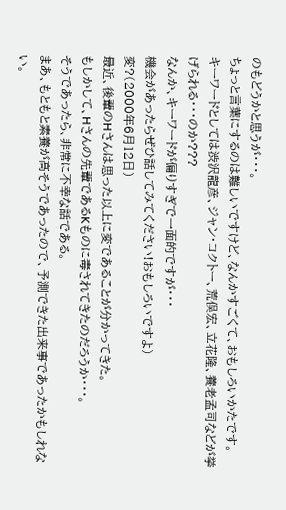のもどうかと思うが・・・。
ちょっと言葉にするのは難しいですけど、なんかすごくて、おもしろいかたです。
キーワードとしては渋沢龍彦、ジャン・コクトー、荒俣宏、立花隆、養老孟司などが挙げられる・・・のか???
なんか、キーワードが偏りすぎで一面的ですが・・・
機会があったらぜひ話してみてください!おもしろいですよ)
変?(2000年6月12日)
最近、後輩のHさんは思った以上に変であることが分かってきた。
もしかして、Hさんの先輩であるKものに毒されてきたのだろうか・・・。
そうであったら、非常に不幸な話である。
まあ、もともと素養が高そうであったので、予測できた出来事であったかもしれない。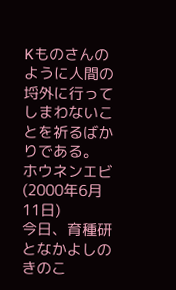Kものさんのように人間の埒外に行ってしまわないことを祈るばかりである。
ホウネンエビ(2000年6月11日)
今日、育種研となかよしのきのこ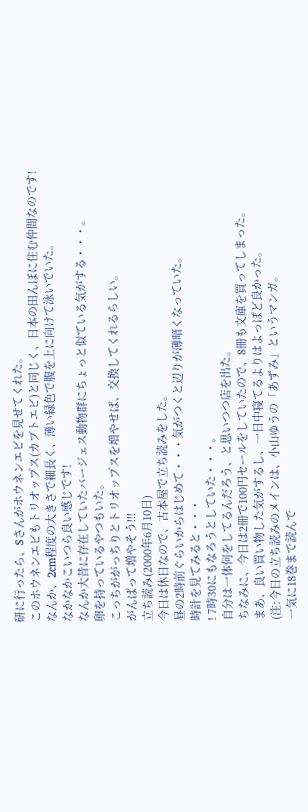研に行ったら、Sさんがホウネンエビを見せてくれた。
このホウネンエビもトリオップス(カブトエビ)と同じく、日本の田んぼに住む仲間なのです!
なんか、2cm程度の大きさで細長く、薄い緑色で腹を上に向けて泳いでいた。
なかなかこいつら良い感じです!
なんか大昔に存在していたバージェス動物群にちょっと似ている気がする・・・。
卵を持っているやつもいた。
こっちががっちりとトリオップスを増やせば、交換してくれるらしい。
がんばって増やそう!!!
立ち読み(2000年6月10日)
今日は休日なので、古本屋で立ち読みをした。
昼の2時前ぐらいからはじめて・・・気がつくと辺りが薄暗くなっていた。
時計を見てみると・・・
! 7時30にもなろうとしていた・・・。
自分は一体何をしてるんだろう、と思いつつ店を出た。
ちなみに、今日は2冊で100円セールをしていたので、8冊も文庫を買ってしまった。
まあ、良い買い物した気がするし、一日中寝てるよりはよっぽど良かった。
(注:今日の立ち読みのメインは、小山ゆうの「あずみ」というマンガ。
一気に18巻まで読んで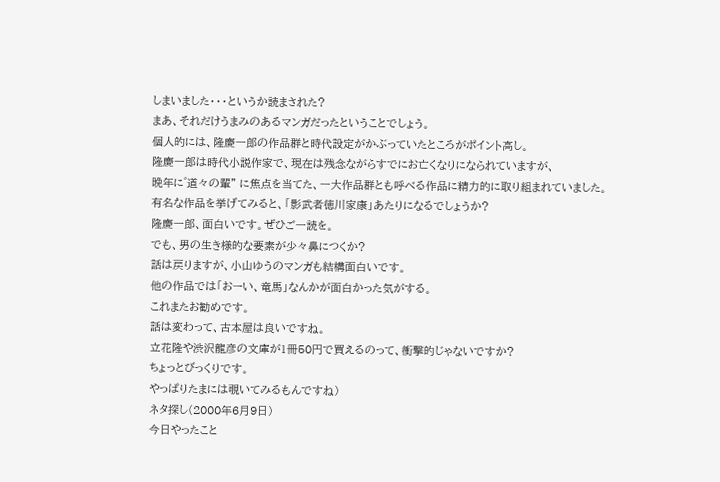しまいました・・・というか読まされた?
まあ、それだけうまみのあるマンガだったということでしょう。
個人的には、隆慶一郎の作品群と時代設定がかぶっていたところがポイント高し。
隆慶一郎は時代小説作家で、現在は残念ながらすでにお亡くなりになられていますが、
晩年に゛道々の輩" に焦点を当てた、一大作品群とも呼べる作品に精力的に取り組まれていました。
有名な作品を挙げてみると、「影武者徳川家康」あたりになるでしょうか?
隆慶一郎、面白いです。ぜひご一読を。
でも、男の生き様的な要素が少々鼻につくか?
話は戻りますが、小山ゆうのマンガも結構面白いです。
他の作品では「おーい、竜馬」なんかが面白かった気がする。
これまたお勧めです。
話は変わって、古本屋は良いですね。
立花隆や渋沢龍彦の文庫が1冊50円で買えるのって、衝撃的じゃないですか?
ちょっとびっくりです。
やっぱりたまには覗いてみるもんですね)
ネタ探し(2000年6月9日)
今日やったこと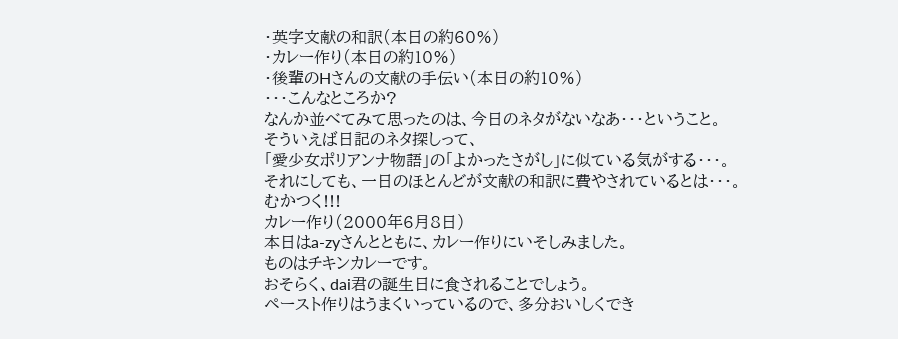・英字文献の和訳(本日の約60%)
・カレー作り(本日の約10%)
・後輩のHさんの文献の手伝い(本日の約10%)
・・・こんなところか?
なんか並べてみて思ったのは、今日のネタがないなあ・・・ということ。
そういえば日記のネタ探しって、
「愛少女ポリアンナ物語」の「よかったさがし」に似ている気がする・・・。
それにしても、一日のほとんどが文献の和訳に費やされているとは・・・。
むかつく!!!
カレー作り(2000年6月8日)
本日はa-zyさんとともに、カレー作りにいそしみました。
ものはチキンカレーです。
おそらく、dai君の誕生日に食されることでしょう。
ペースト作りはうまくいっているので、多分おいしくでき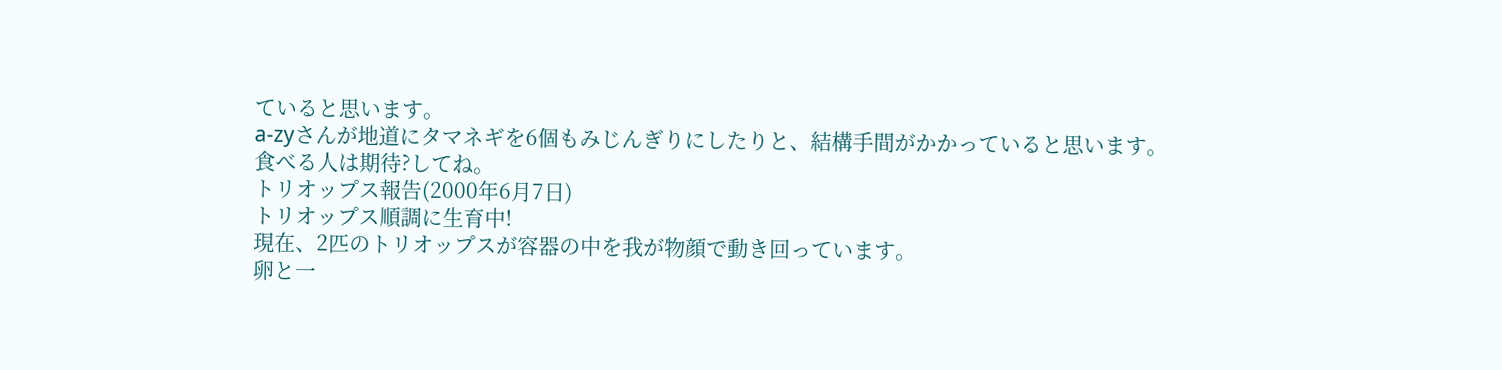ていると思います。
a-zyさんが地道にタマネギを6個もみじんぎりにしたりと、結構手間がかかっていると思います。
食べる人は期待?してね。
トリオップス報告(2000年6月7日)
トリオップス順調に生育中!
現在、2匹のトリオップスが容器の中を我が物顔で動き回っています。
卵と一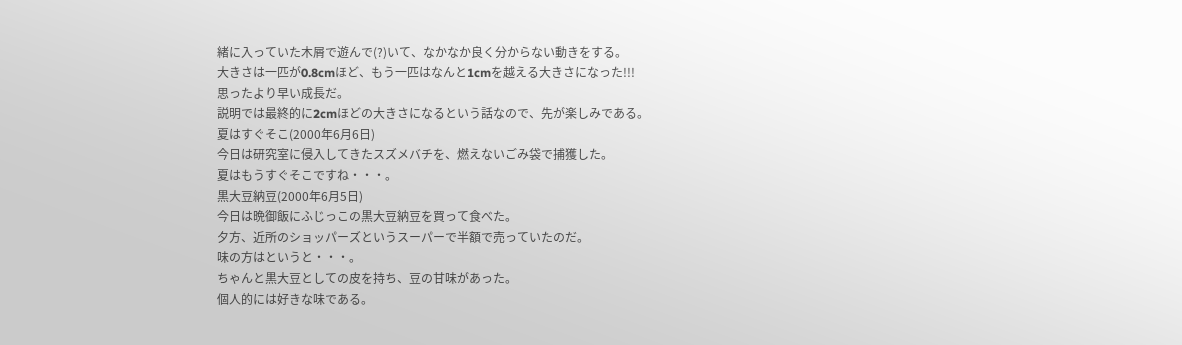緒に入っていた木屑で遊んで(?)いて、なかなか良く分からない動きをする。
大きさは一匹が0.8cmほど、もう一匹はなんと1cmを越える大きさになった!!!
思ったより早い成長だ。
説明では最終的に2cmほどの大きさになるという話なので、先が楽しみである。
夏はすぐそこ(2000年6月6日)
今日は研究室に侵入してきたスズメバチを、燃えないごみ袋で捕獲した。
夏はもうすぐそこですね・・・。
黒大豆納豆(2000年6月5日)
今日は晩御飯にふじっこの黒大豆納豆を買って食べた。
夕方、近所のショッパーズというスーパーで半額で売っていたのだ。
味の方はというと・・・。
ちゃんと黒大豆としての皮を持ち、豆の甘味があった。
個人的には好きな味である。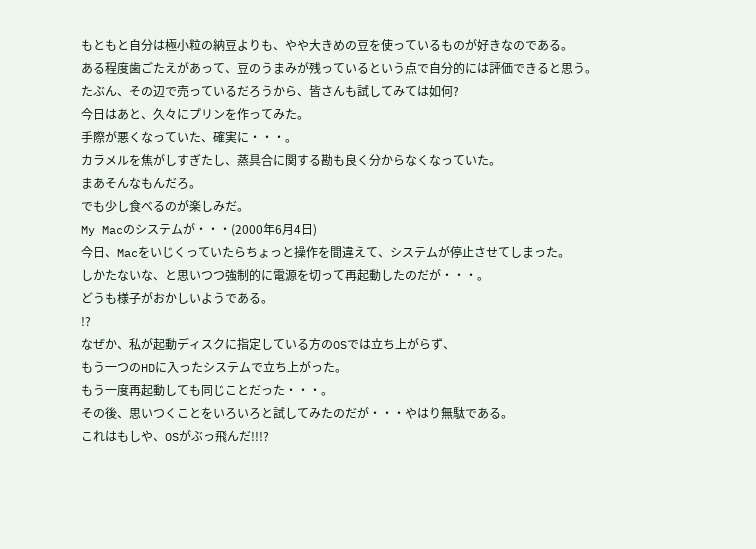もともと自分は極小粒の納豆よりも、やや大きめの豆を使っているものが好きなのである。
ある程度歯ごたえがあって、豆のうまみが残っているという点で自分的には評価できると思う。
たぶん、その辺で売っているだろうから、皆さんも試してみては如何?
今日はあと、久々にプリンを作ってみた。
手際が悪くなっていた、確実に・・・。
カラメルを焦がしすぎたし、蒸具合に関する勘も良く分からなくなっていた。
まあそんなもんだろ。
でも少し食べるのが楽しみだ。
My Macのシステムが・・・(2000年6月4日)
今日、Macをいじくっていたらちょっと操作を間違えて、システムが停止させてしまった。
しかたないな、と思いつつ強制的に電源を切って再起動したのだが・・・。
どうも様子がおかしいようである。
!?
なぜか、私が起動ディスクに指定している方のOSでは立ち上がらず、
もう一つのHDに入ったシステムで立ち上がった。
もう一度再起動しても同じことだった・・・。
その後、思いつくことをいろいろと試してみたのだが・・・やはり無駄である。
これはもしや、OSがぶっ飛んだ!!!?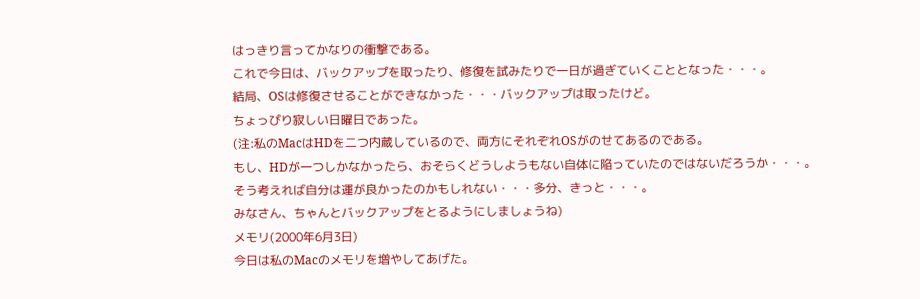はっきり言ってかなりの衝撃である。
これで今日は、バックアップを取ったり、修復を試みたりで一日が過ぎていくこととなった・・・。
結局、OSは修復させることができなかった・・・バックアップは取ったけど。
ちょっぴり寂しい日曜日であった。
(注:私のMacはHDを二つ内蔵しているので、両方にそれぞれOSがのせてあるのである。
もし、HDが一つしかなかったら、おそらくどうしようもない自体に陥っていたのではないだろうか・・・。
そう考えれば自分は運が良かったのかもしれない・・・多分、きっと・・・。
みなさん、ちゃんとバックアップをとるようにしましょうね)
メモリ(2000年6月3日)
今日は私のMacのメモリを増やしてあげた。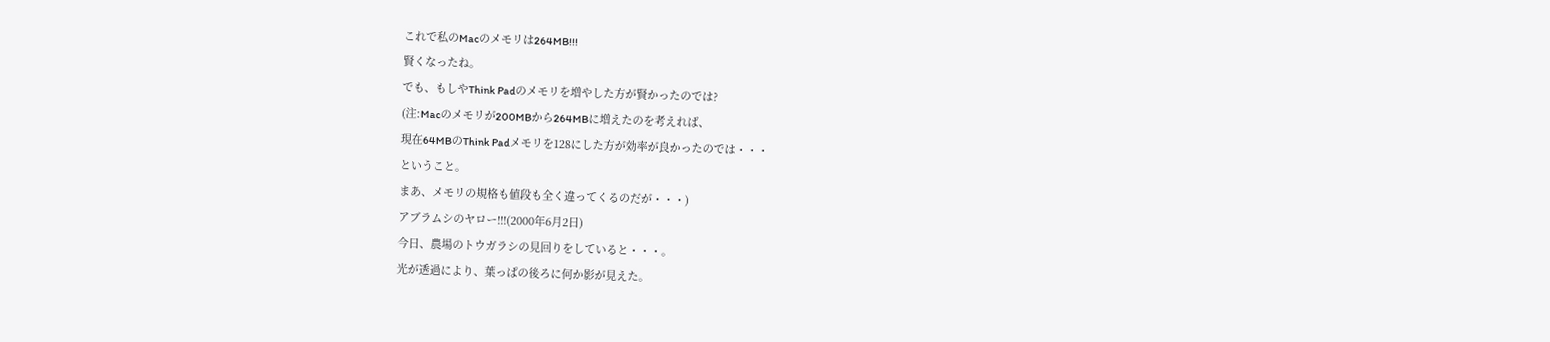これで私のMacのメモリは264MB!!!
賢くなったね。
でも、もしやThink Padのメモリを増やした方が賢かったのでは?
(注:Macのメモリが200MBから264MBに増えたのを考えれば、
現在64MBのThink Padメモリを128にした方が効率が良かったのでは・・・
ということ。
まあ、メモリの規格も値段も全く違ってくるのだが・・・)
アブラムシのヤロー!!!(2000年6月2日)
今日、農場のトウガラシの見回りをしていると・・・。
光が透過により、葉っぱの後ろに何か影が見えた。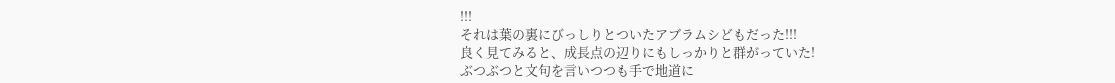!!!
それは葉の裏にびっしりとついたアブラムシどもだった!!!
良く見てみると、成長点の辺りにもしっかりと群がっていた!
ぶつぶつと文句を言いつつも手で地道に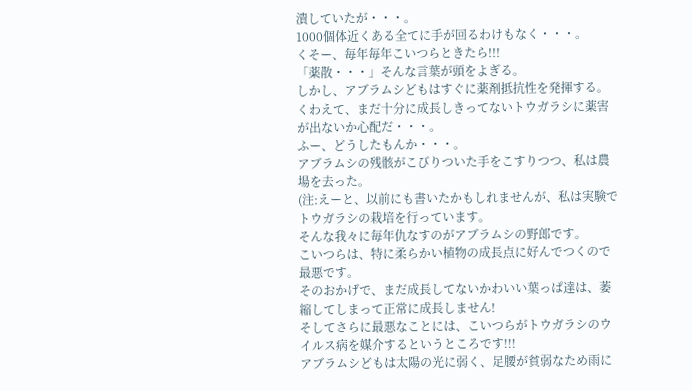潰していたが・・・。
1000個体近くある全てに手が回るわけもなく・・・。
くそー、毎年毎年こいつらときたら!!!
「薬散・・・」そんな言葉が頭をよぎる。
しかし、アブラムシどもはすぐに薬剤抵抗性を発揮する。
くわえて、まだ十分に成長しきってないトウガラシに薬害が出ないか心配だ・・・。
ふー、どうしたもんか・・・。
アブラムシの残骸がこびりついた手をこすりつつ、私は農場を去った。
(注:えーと、以前にも書いたかもしれませんが、私は実験でトウガラシの栽培を行っています。
そんな我々に毎年仇なすのがアブラムシの野郎です。
こいつらは、特に柔らかい植物の成長点に好んでつくので最悪です。
そのおかげで、まだ成長してないかわいい葉っぱ達は、萎縮してしまって正常に成長しません!
そしてさらに最悪なことには、こいつらがトウガラシのウイルス病を媒介するというところです!!!
アブラムシどもは太陽の光に弱く、足腰が貧弱なため雨に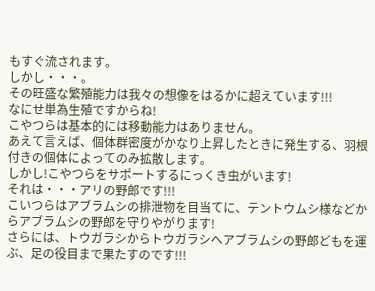もすぐ流されます。
しかし・・・。
その旺盛な繁殖能力は我々の想像をはるかに超えています!!!
なにせ単為生殖ですからね!
こやつらは基本的には移動能力はありません。
あえて言えば、個体群密度がかなり上昇したときに発生する、羽根付きの個体によってのみ拡散します。
しかし!こやつらをサポートするにっくき虫がいます!
それは・・・アリの野郎です!!!
こいつらはアブラムシの排泄物を目当てに、テントウムシ様などからアブラムシの野郎を守りやがります!
さらには、トウガラシからトウガラシへアブラムシの野郎どもを運ぶ、足の役目まで果たすのです!!!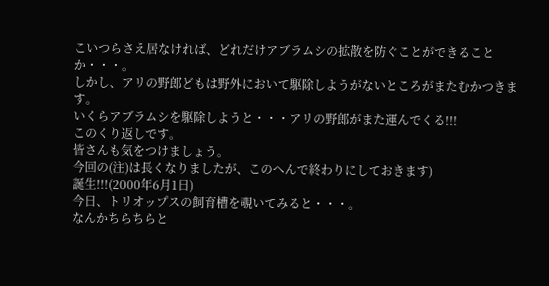こいつらさえ居なければ、どれだけアブラムシの拡散を防ぐことができることか・・・。
しかし、アリの野郎どもは野外において駆除しようがないところがまたむかつきます。
いくらアブラムシを駆除しようと・・・アリの野郎がまた運んでくる!!!
このくり返しです。
皆さんも気をつけましょう。
今回の(注)は長くなりましたが、このへんで終わりにしておきます)
誕生!!!(2000年6月1日)
今日、トリオップスの飼育槽を覗いてみると・・・。
なんかちらちらと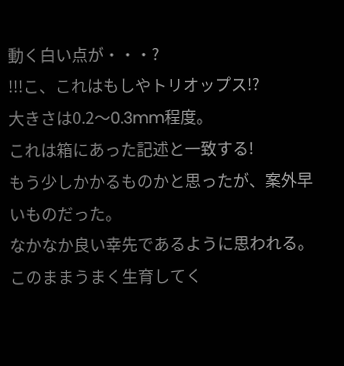動く白い点が・・・?
!!!こ、これはもしやトリオップス!?
大きさは0.2〜0.3mm程度。
これは箱にあった記述と一致する!
もう少しかかるものかと思ったが、案外早いものだった。
なかなか良い幸先であるように思われる。
このままうまく生育してく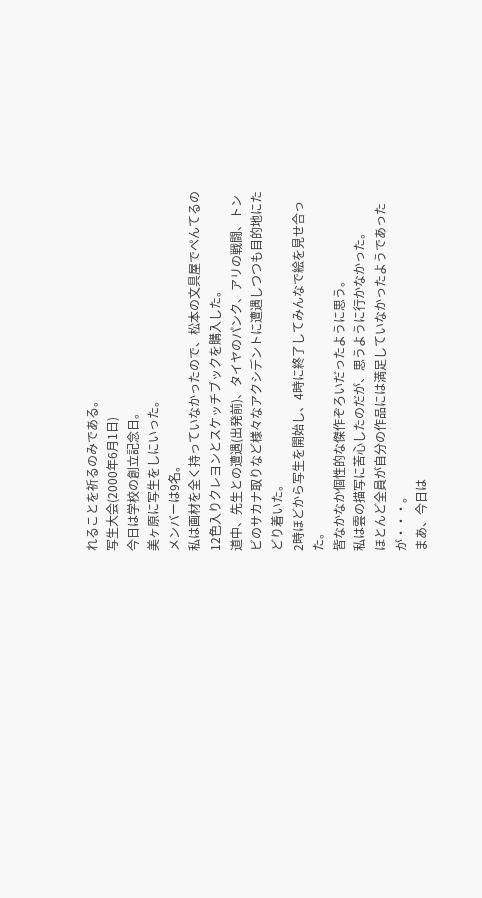れることを祈るのみである。
写生大会(2000年6月1日)
今日は学校の創立記念日。
美ヶ原に写生をしにいった。
メンバーは9名。
私は画材を全く持っていなかったので、松本の文具屋でぺんてるの12色入りクレヨンとスケッチブックを購入した。
道中、先生との遭遇(出発前)、タイヤのパンク、アリの戦闘、トンビのサカナ取りなど様々なアクシデントに遭遇しつつも目的地にたどり着いた。
2時ほどから写生を開始し、4時に終了してみんなで絵を見せ合った。
皆なかなか個性的な傑作ぞろいだったように思う。
私は雲の描写に苦心したのだが、思うように行かなかった。
ほとんど全員が自分の作品には満足していなかったようであったが・・・。
まあ、今日は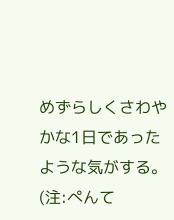めずらしくさわやかな1日であったような気がする。
(注:ぺんて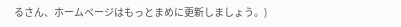るさん、ホームページはもっとまめに更新しましょう。)